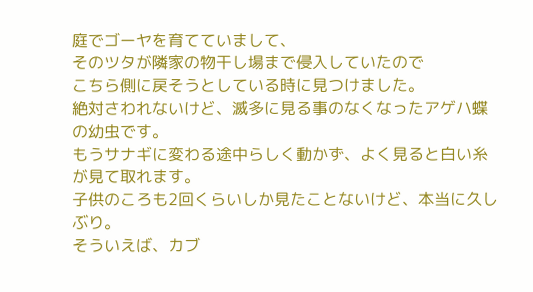庭でゴーヤを育てていまして、
そのツタが隣家の物干し場まで侵入していたので
こちら側に戻そうとしている時に見つけました。
絶対さわれないけど、滅多に見る事のなくなったアゲハ蝶の幼虫です。
もうサナギに変わる途中らしく動かず、よく見ると白い糸が見て取れます。
子供のころも2回くらいしか見たことないけど、本当に久しぶり。
そういえば、カブ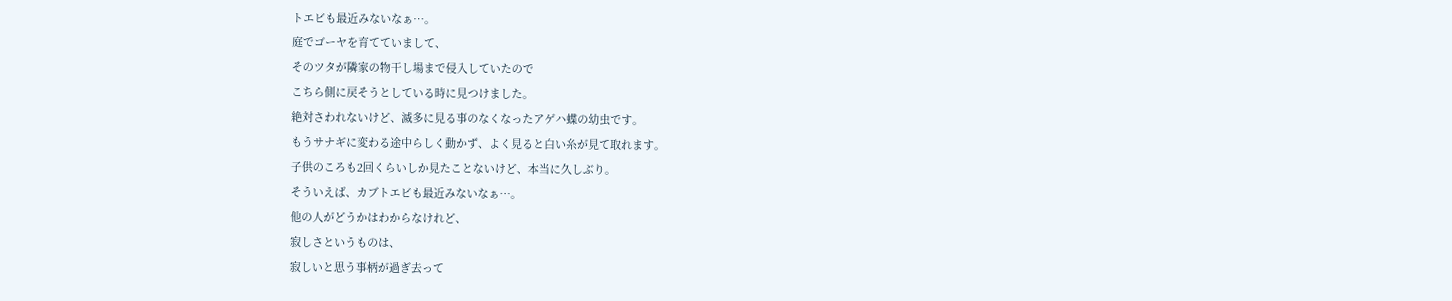トエビも最近みないなぁ…。
庭でゴーヤを育てていまして、
そのツタが隣家の物干し場まで侵入していたので
こちら側に戻そうとしている時に見つけました。
絶対さわれないけど、滅多に見る事のなくなったアゲハ蝶の幼虫です。
もうサナギに変わる途中らしく動かず、よく見ると白い糸が見て取れます。
子供のころも2回くらいしか見たことないけど、本当に久しぶり。
そういえば、カブトエビも最近みないなぁ…。
他の人がどうかはわからなけれど、
寂しさというものは、
寂しいと思う事柄が過ぎ去って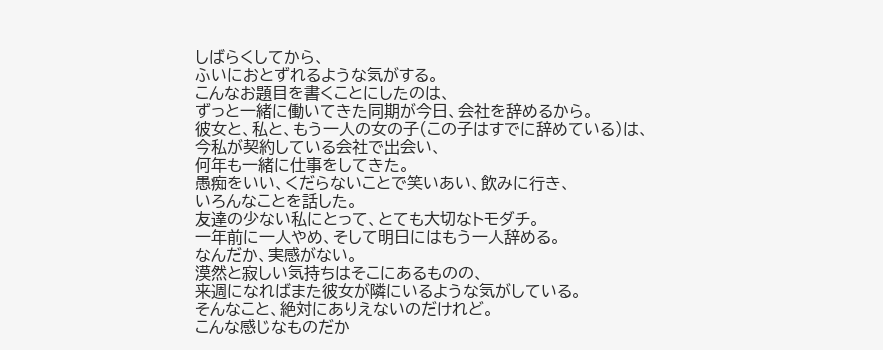しばらくしてから、
ふいにおとずれるような気がする。
こんなお題目を書くことにしたのは、
ずっと一緒に働いてきた同期が今日、会社を辞めるから。
彼女と、私と、もう一人の女の子(この子はすでに辞めている)は、
今私が契約している会社で出会い、
何年も一緒に仕事をしてきた。
愚痴をいい、くだらないことで笑いあい、飲みに行き、
いろんなことを話した。
友達の少ない私にとって、とても大切なトモダチ。
一年前に一人やめ、そして明日にはもう一人辞める。
なんだか、実感がない。
漠然と寂しい気持ちはそこにあるものの、
来週になればまた彼女が隣にいるような気がしている。
そんなこと、絶対にありえないのだけれど。
こんな感じなものだか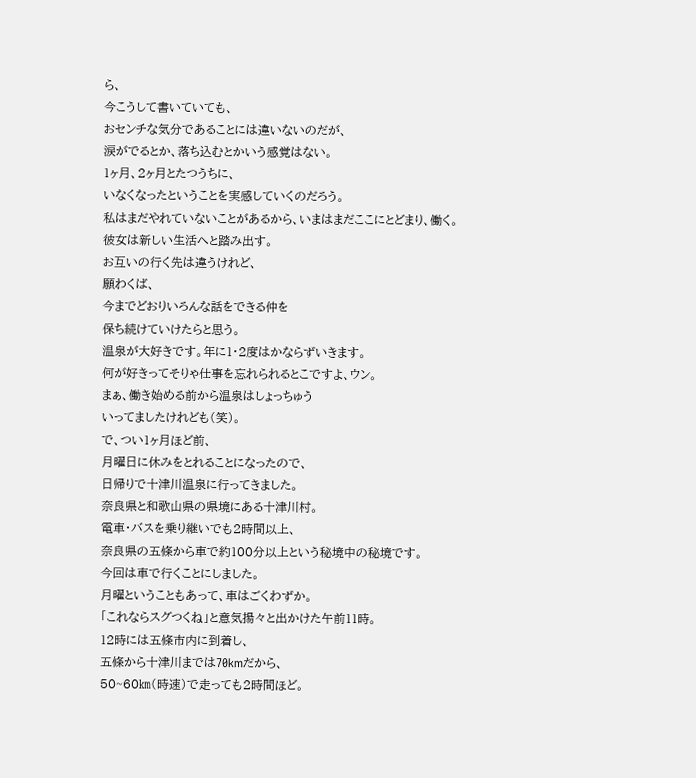ら、
今こうして書いていても、
おセンチな気分であることには違いないのだが、
涙がでるとか、落ち込むとかいう感覚はない。
1ヶ月、2ヶ月とたつうちに、
いなくなったということを実感していくのだろう。
私はまだやれていないことがあるから、いまはまだここにとどまり、働く。
彼女は新しい生活へと踏み出す。
お互いの行く先は違うけれど、
願わくば、
今までどおりいろんな話をできる仲を
保ち続けていけたらと思う。
温泉が大好きです。年に1・2度はかならずいきます。
何が好きってそりゃ仕事を忘れられるとこですよ、ウン。
まぁ、働き始める前から温泉はしょっちゅう
いってましたけれども(笑)。
で、つい1ヶ月ほど前、
月曜日に休みをとれることになったので、
日帰りで十津川温泉に行ってきました。
奈良県と和歌山県の県境にある十津川村。
電車・バスを乗り継いでも2時間以上、
奈良県の五條から車で約100分以上という秘境中の秘境です。
今回は車で行くことにしました。
月曜ということもあって、車はごくわずか。
「これならスグつくね」と意気揚々と出かけた午前11時。
12時には五條市内に到着し、
五條から十津川までは70kmだから、
50~60㎞(時速)で走っても2時間ほど。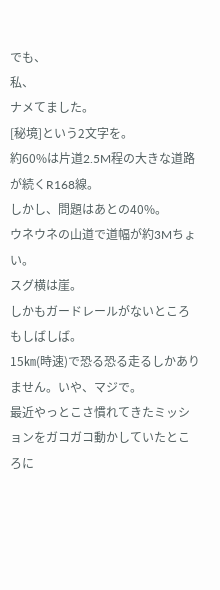でも、
私、
ナメてました。
[秘境]という2文字を。
約60%は片道2.5M程の大きな道路が続くR168線。
しかし、問題はあとの40%。
ウネウネの山道で道幅が約3Mちょい。
スグ横は崖。
しかもガードレールがないところもしばしば。
15㎞(時速)で恐る恐る走るしかありません。いや、マジで。
最近やっとこさ慣れてきたミッションをガコガコ動かしていたところに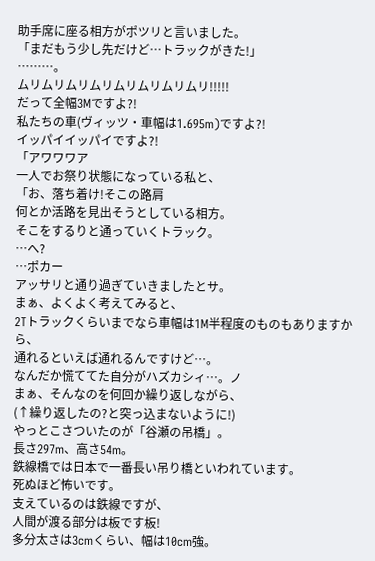助手席に座る相方がポツリと言いました。
「まだもう少し先だけど…トラックがきた!」
………。
ムリムリムリムリムリムリムリムリ!!!!!
だって全幅3Mですよ?!
私たちの車(ヴィッツ・車幅は1.695m)ですよ?!
イッパイイッパイですよ?!
「アワワワア
一人でお祭り状態になっている私と、
「お、落ち着け!そこの路肩
何とか活路を見出そうとしている相方。
そこをするりと通っていくトラック。
…へ?
…ポカー
アッサリと通り過ぎていきましたとサ。
まぁ、よくよく考えてみると、
2Tトラックくらいまでなら車幅は1M半程度のものもありますから、
通れるといえば通れるんですけど…。
なんだか慌ててた自分がハズカシィ…。ノ
まぁ、そんなのを何回か繰り返しながら、
(↑繰り返したの?と突っ込まないように!)
やっとこさついたのが「谷瀬の吊橋」。
長さ297m、高さ54m。
鉄線橋では日本で一番長い吊り橋といわれています。
死ぬほど怖いです。
支えているのは鉄線ですが、
人間が渡る部分は板です板!
多分太さは3cmくらい、幅は10cm強。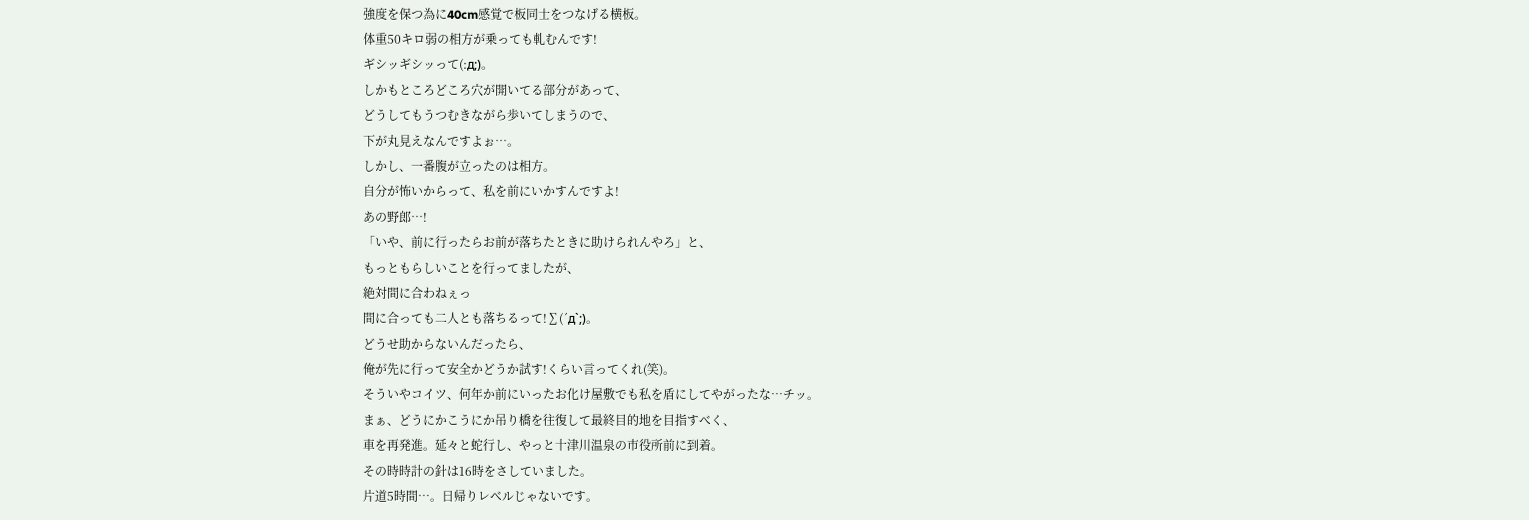強度を保つ為に40cm感覚で板同士をつなげる横板。
体重50キロ弱の相方が乗っても軋むんです!
ギシッギシッって(:д;)。
しかもところどころ穴が開いてる部分があって、
どうしてもうつむきながら歩いてしまうので、
下が丸見えなんですよぉ…。
しかし、一番腹が立ったのは相方。
自分が怖いからって、私を前にいかすんですよ!
あの野郎…!
「いや、前に行ったらお前が落ちたときに助けられんやろ」と、
もっともらしいことを行ってましたが、
絶対間に合わねぇっ
間に合っても二人とも落ちるって!∑(´д`;)。
どうせ助からないんだったら、
俺が先に行って安全かどうか試す!くらい言ってくれ(笑)。
そういやコイツ、何年か前にいったお化け屋敷でも私を盾にしてやがったな…チッ。
まぁ、どうにかこうにか吊り橋を往復して最終目的地を目指すべく、
車を再発進。延々と蛇行し、やっと十津川温泉の市役所前に到着。
その時時計の針は16時をさしていました。
片道5時間…。日帰りレベルじゃないです。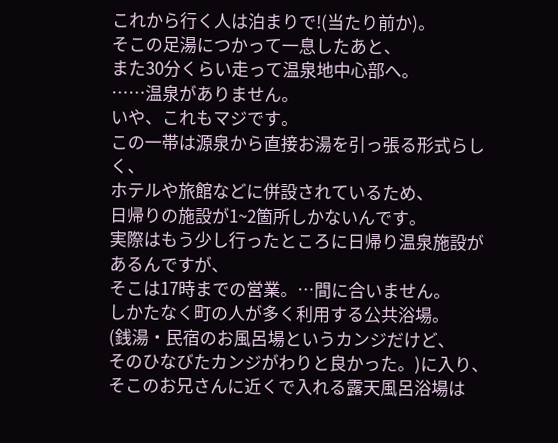これから行く人は泊まりで!(当たり前か)。
そこの足湯につかって一息したあと、
また30分くらい走って温泉地中心部へ。
……温泉がありません。
いや、これもマジです。
この一帯は源泉から直接お湯を引っ張る形式らしく、
ホテルや旅館などに併設されているため、
日帰りの施設が1~2箇所しかないんです。
実際はもう少し行ったところに日帰り温泉施設があるんですが、
そこは17時までの営業。…間に合いません。
しかたなく町の人が多く利用する公共浴場。
(銭湯・民宿のお風呂場というカンジだけど、
そのひなびたカンジがわりと良かった。)に入り、
そこのお兄さんに近くで入れる露天風呂浴場は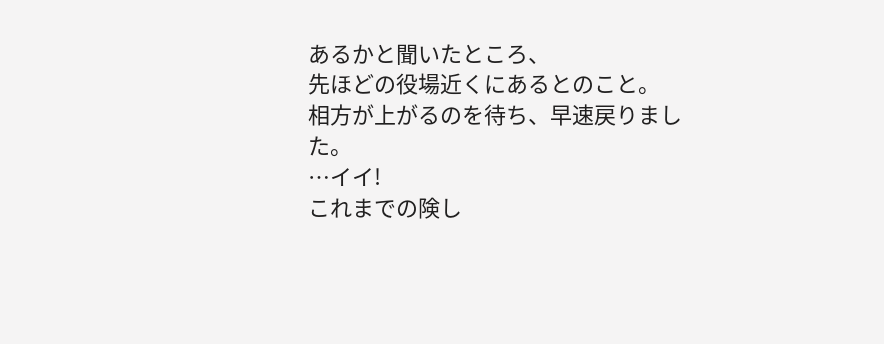あるかと聞いたところ、
先ほどの役場近くにあるとのこと。
相方が上がるのを待ち、早速戻りました。
…イイ!
これまでの険し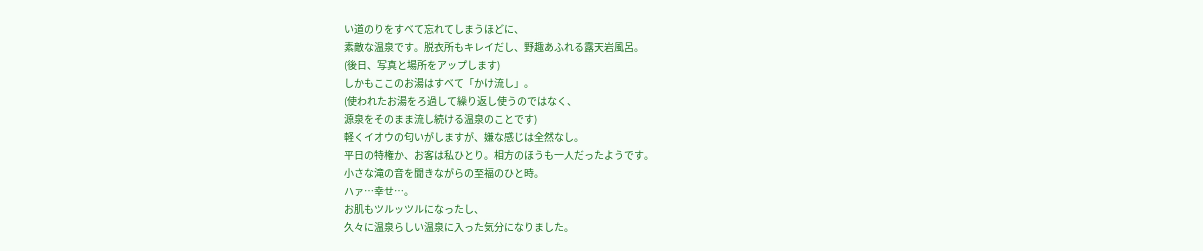い道のりをすべて忘れてしまうほどに、
素敵な温泉です。脱衣所もキレイだし、野趣あふれる露天岩風呂。
(後日、写真と場所をアップします)
しかもここのお湯はすべて「かけ流し」。
(使われたお湯をろ過して繰り返し使うのではなく、
源泉をそのまま流し続ける温泉のことです)
軽くイオウの匂いがしますが、嫌な感じは全然なし。
平日の特権か、お客は私ひとり。相方のほうも一人だったようです。
小さな滝の音を聞きながらの至福のひと時。
ハァ…幸せ…。
お肌もツルッツルになったし、
久々に温泉らしい温泉に入った気分になりました。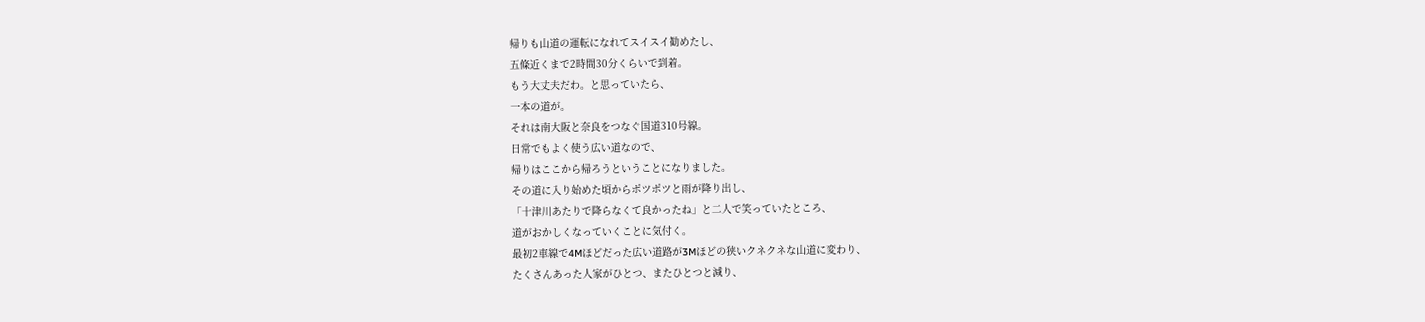帰りも山道の運転になれてスイスイ勧めたし、
五條近くまで2時間30分くらいで到着。
もう大丈夫だわ。と思っていたら、
一本の道が。
それは南大阪と奈良をつなぐ国道310号線。
日常でもよく使う広い道なので、
帰りはここから帰ろうということになりました。
その道に入り始めた頃からポツポツと雨が降り出し、
「十津川あたりで降らなくて良かったね」と二人で笑っていたところ、
道がおかしくなっていくことに気付く。
最初2車線で4Mほどだった広い道路が3Mほどの狭いクネクネな山道に変わり、
たくさんあった人家がひとつ、またひとつと減り、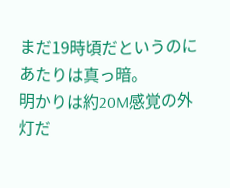まだ19時頃だというのにあたりは真っ暗。
明かりは約20M感覚の外灯だ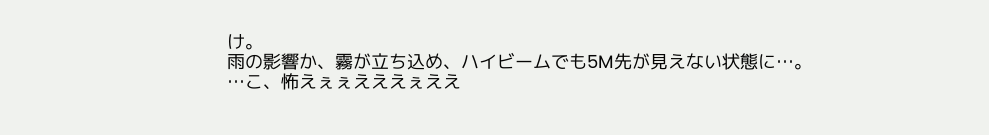け。
雨の影響か、霧が立ち込め、ハイビームでも5M先が見えない状態に…。
…こ、怖えぇぇえええぇええ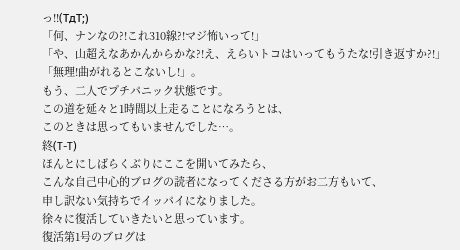っ!!(TдT;)
「何、ナンなの?!これ310線?!マジ怖いって!」
「や、山超えなあかんからかな?!え、えらいトコはいってもうたな!引き返すか?!」
「無理!曲がれるとこないし!」。
もう、二人でプチパニック状態です。
この道を延々と1時間以上走ることになろうとは、
このときは思ってもいませんでした…。
終(T-T)
ほんとにしばらくぶりにここを開いてみたら、
こんな自己中心的ブログの読者になってくださる方がお二方もいて、
申し訳ない気持ちでイッパイになりました。
徐々に復活していきたいと思っています。
復活第1号のブログは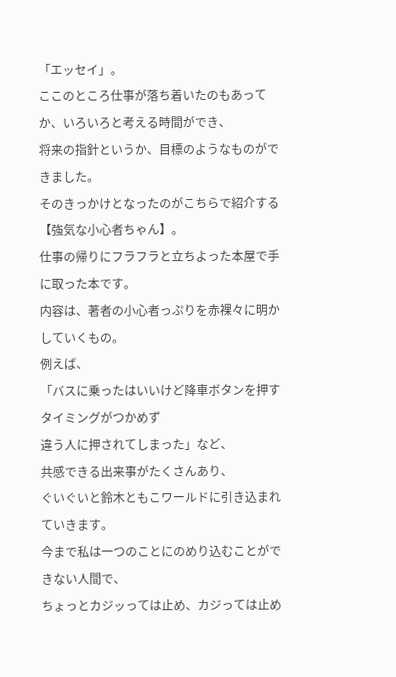「エッセイ」。
ここのところ仕事が落ち着いたのもあってか、いろいろと考える時間ができ、
将来の指針というか、目標のようなものができました。
そのきっかけとなったのがこちらで紹介する【強気な小心者ちゃん】。
仕事の帰りにフラフラと立ちよった本屋で手に取った本です。
内容は、著者の小心者っぷりを赤裸々に明かしていくもの。
例えば、
「バスに乗ったはいいけど降車ボタンを押すタイミングがつかめず
違う人に押されてしまった」など、
共感できる出来事がたくさんあり、
ぐいぐいと鈴木ともこワールドに引き込まれていきます。
今まで私は一つのことにのめり込むことができない人間で、
ちょっとカジッっては止め、カジっては止め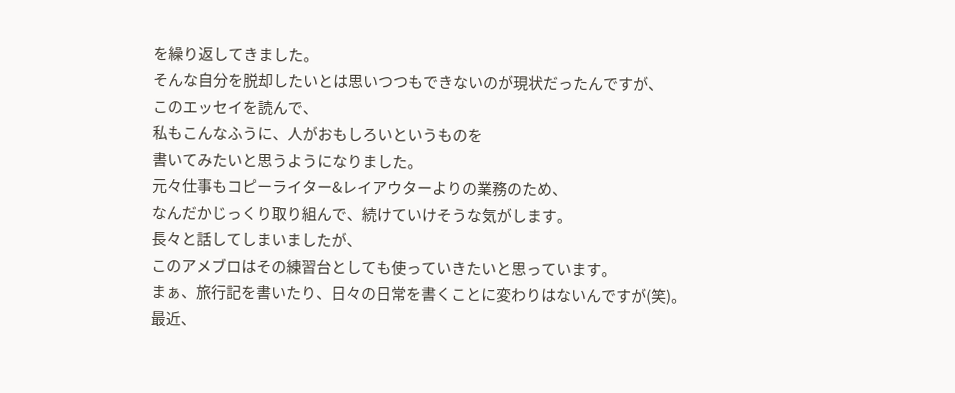を繰り返してきました。
そんな自分を脱却したいとは思いつつもできないのが現状だったんですが、
このエッセイを読んで、
私もこんなふうに、人がおもしろいというものを
書いてみたいと思うようになりました。
元々仕事もコピーライター&レイアウターよりの業務のため、
なんだかじっくり取り組んで、続けていけそうな気がします。
長々と話してしまいましたが、
このアメブロはその練習台としても使っていきたいと思っています。
まぁ、旅行記を書いたり、日々の日常を書くことに変わりはないんですが(笑)。
最近、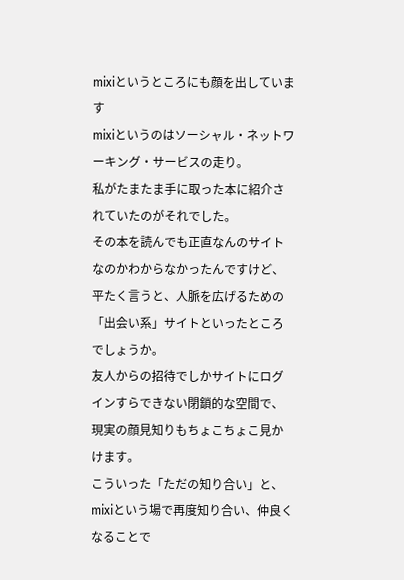mixiというところにも顔を出しています
mixiというのはソーシャル・ネットワーキング・サービスの走り。
私がたまたま手に取った本に紹介されていたのがそれでした。
その本を読んでも正直なんのサイトなのかわからなかったんですけど、
平たく言うと、人脈を広げるための「出会い系」サイトといったところでしょうか。
友人からの招待でしかサイトにログインすらできない閉鎖的な空間で、
現実の顔見知りもちょこちょこ見かけます。
こういった「ただの知り合い」と、mixiという場で再度知り合い、仲良くなることで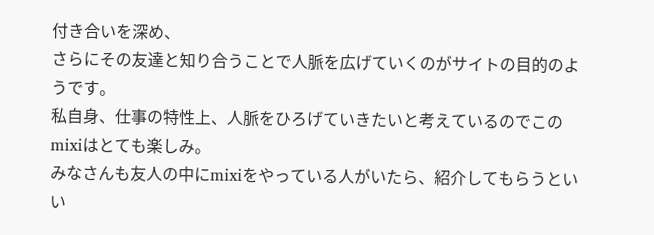付き合いを深め、
さらにその友達と知り合うことで人脈を広げていくのがサイトの目的のようです。
私自身、仕事の特性上、人脈をひろげていきたいと考えているのでこのmixiはとても楽しみ。
みなさんも友人の中にmixiをやっている人がいたら、紹介してもらうといい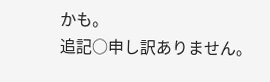かも。
追記○申し訳ありません。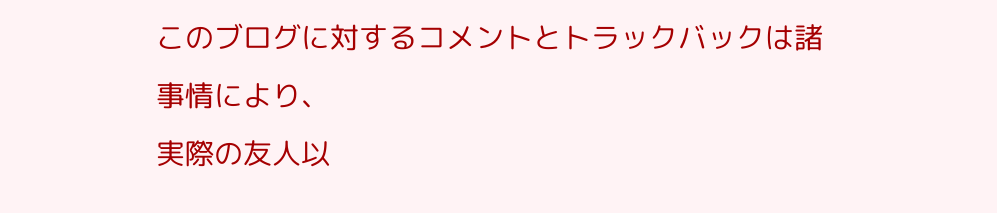このブログに対するコメントとトラックバックは諸事情により、
実際の友人以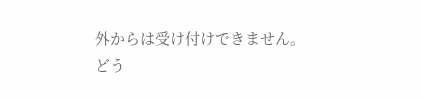外からは受け付けできません。
どう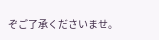ぞご了承くださいませ。